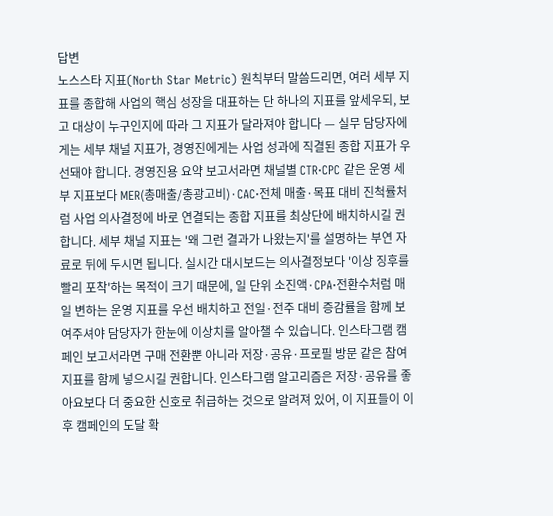답변
노스스타 지표(North Star Metric) 원칙부터 말씀드리면, 여러 세부 지표를 종합해 사업의 핵심 성장을 대표하는 단 하나의 지표를 앞세우되, 보고 대상이 누구인지에 따라 그 지표가 달라져야 합니다 — 실무 담당자에게는 세부 채널 지표가, 경영진에게는 사업 성과에 직결된 종합 지표가 우선돼야 합니다. 경영진용 요약 보고서라면 채널별 CTR·CPC 같은 운영 세부 지표보다 MER(총매출/총광고비)·CAC·전체 매출·목표 대비 진척률처럼 사업 의사결정에 바로 연결되는 종합 지표를 최상단에 배치하시길 권합니다. 세부 채널 지표는 '왜 그런 결과가 나왔는지'를 설명하는 부연 자료로 뒤에 두시면 됩니다. 실시간 대시보드는 의사결정보다 '이상 징후를 빨리 포착'하는 목적이 크기 때문에, 일 단위 소진액·CPA·전환수처럼 매일 변하는 운영 지표를 우선 배치하고 전일·전주 대비 증감률을 함께 보여주셔야 담당자가 한눈에 이상치를 알아챌 수 있습니다. 인스타그램 캠페인 보고서라면 구매 전환뿐 아니라 저장·공유·프로필 방문 같은 참여 지표를 함께 넣으시길 권합니다. 인스타그램 알고리즘은 저장·공유를 좋아요보다 더 중요한 신호로 취급하는 것으로 알려져 있어, 이 지표들이 이후 캠페인의 도달 확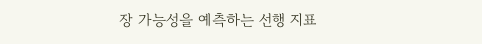장 가능성을 예측하는 선행 지표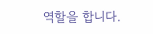역할을 합니다.